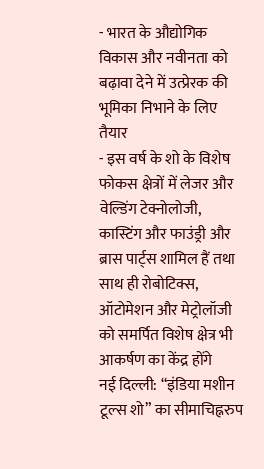- भारत के औद्योगिक विकास और नवीनता को बढ़ावा देने में उत्प्रेरक की भूमिका निभाने के लिए तैयार
- इस वर्ष के शो के विशेष फोकस क्षेत्रों में लेजर और वेल्डिंग टेक्नोलोजी, कास्टिंग और फाउंड्री और ब्रास पार्ट्स शामिल हैं तथा साथ ही रोबोटिक्स, ऑटोमेशन और मेट्रोलॉजी को समर्पित विशेष क्षेत्र भी आकर्षण का केंद्र होंगे
नई दिल्ली: “इंडिया मशीन टूल्स शो” का सीमाचिह्नरुप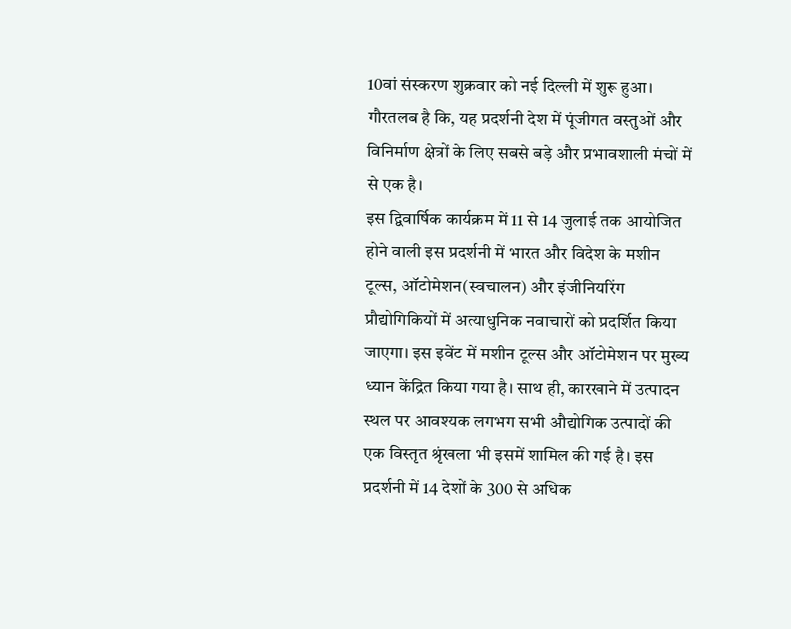10वां संस्करण शुक्रवार को नई दिल्ली में शुरू हुआ। गौरतलब है कि, यह प्रदर्शनी देश में पूंजीगत वस्तुओं और विनिर्माण क्षेत्रों के लिए सबसे बड़े और प्रभावशाली मंचों में से एक है।
इस द्विवार्षिक कार्यक्रम में 11 से 14 जुलाई तक आयोजित होने वाली इस प्रदर्शनी में भारत और विदेश के मशीन टूल्स, ऑटोमेशन(स्वचालन) और इंजीनियरिंग प्रौद्योगिकियों में अत्याधुनिक नवाचारों को प्रदर्शित किया जाएगा। इस इवेंट में मशीन टूल्स और ऑटोमेशन पर मुख्य ध्यान केंद्रित किया गया है। साथ ही, कारखाने में उत्पादन स्थल पर आवश्यक लगभग सभी औद्योगिक उत्पादों की एक विस्तृत श्रृंखला भी इसमें शामिल की गई है। इस प्रदर्शनी में 14 देशों के 300 से अधिक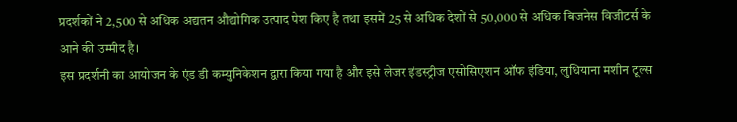प्रदर्शकों ने 2,500 से अधिक अद्यतन औद्योगिक उत्पाद पेश किए है तथा इसमें 25 से अधिक देशों से 50,000 से अधिक बिजनेस विजीटर्स के आने की उम्मीद है।
इस प्रदर्शनी का आयोजन के एंड डी कम्युनिकेशन द्वारा किया गया है और इसे लेजर इंडस्ट्रीज एसोसिएशन ऑफ इंडिया, लुधियाना मशीन टूल्स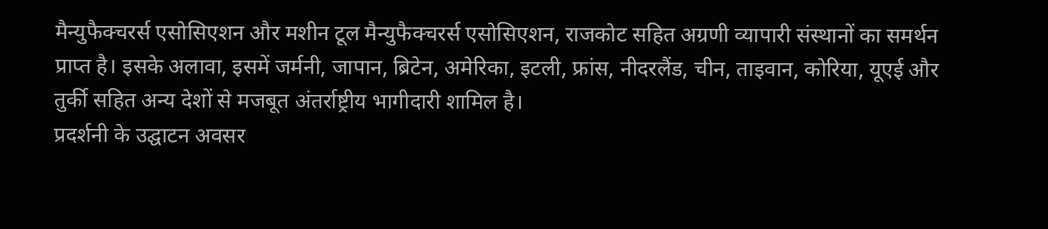मैन्युफैक्चरर्स एसोसिएशन और मशीन टूल मैन्युफैक्चरर्स एसोसिएशन, राजकोट सहित अग्रणी व्यापारी संस्थानों का समर्थन प्राप्त है। इसके अलावा, इसमें जर्मनी, जापान, ब्रिटेन, अमेरिका, इटली, फ्रांस, नीदरलैंड, चीन, ताइवान, कोरिया, यूएई और तुर्की सहित अन्य देशों से मजबूत अंतर्राष्ट्रीय भागीदारी शामिल है।
प्रदर्शनी के उद्घाटन अवसर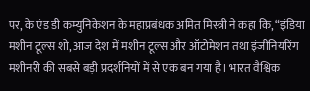पर, के एंड डी कम्युनिकेशन के महाप्रबंधक अमित मिस्त्री ने कहा कि, “इंडिया मशीन टूल्स शो, आज देश में मशीन टूल्स और ऑटोमेशन तथा इंजीनियरिंग मशीनरी की सबसे बड़ी प्रदर्शनियों में से एक बन गया है। भारत वैश्विक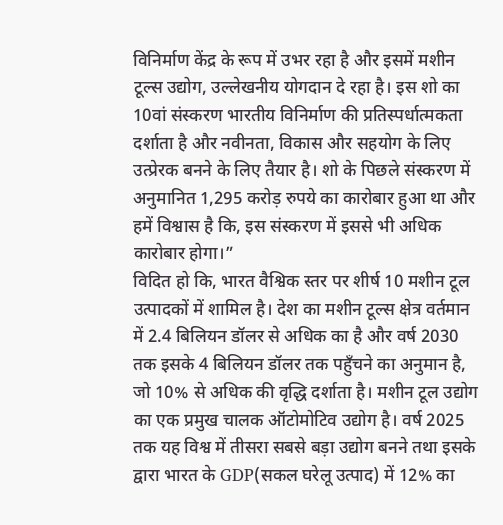विनिर्माण केंद्र के रूप में उभर रहा है और इसमें मशीन टूल्स उद्योग, उल्लेखनीय योगदान दे रहा है। इस शो का 10वां संस्करण भारतीय विनिर्माण की प्रतिस्पर्धात्मकता दर्शाता है और नवीनता, विकास और सहयोग के लिए उत्प्रेरक बनने के लिए तैयार है। शो के पिछले संस्करण में अनुमानित 1,295 करोड़ रुपये का कारोबार हुआ था और हमें विश्वास है कि, इस संस्करण में इससे भी अधिक कारोबार होगा।”
विदित हो कि, भारत वैश्विक स्तर पर शीर्ष 10 मशीन टूल उत्पादकों में शामिल है। देश का मशीन टूल्स क्षेत्र वर्तमान में 2.4 बिलियन डॉलर से अधिक का है और वर्ष 2030 तक इसके 4 बिलियन डॉलर तक पहुँचने का अनुमान है, जो 10% से अधिक की वृद्धि दर्शाता है। मशीन टूल उद्योग का एक प्रमुख चालक ऑटोमोटिव उद्योग है। वर्ष 2025 तक यह विश्व में तीसरा सबसे बड़ा उद्योग बनने तथा इसके द्वारा भारत के GDP(सकल घरेलू उत्पाद) में 12% का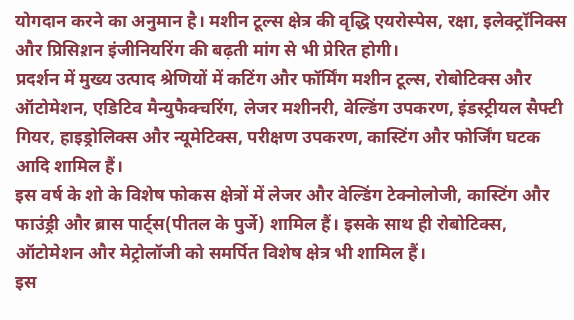योगदान करने का अनुमान है। मशीन टूल्स क्षेत्र की वृद्धि एयरोस्पेस, रक्षा, इलेक्ट्रॉनिक्स और प्रिसिश़न इंजीनियरिंग की बढ़ती मांग से भी प्रेरित होगी।
प्रदर्शन में मुख्य उत्पाद श्रेणियों में कटिंग और फॉर्मिंग मशीन टूल्स, रोबोटिक्स और ऑटोमेशन, एडिटिव मैन्युफैक्चरिंग, लेजर मशीनरी, वेल्डिंग उपकरण, इंडस्ट्रीयल सैफ्टी गियर, हाइड्रोलिक्स और न्यूमेटिक्स, परीक्षण उपकरण, कास्टिंग और फोर्जिंग घटक आदि शामिल हैं।
इस वर्ष के शो के विशेष फोकस क्षेत्रों में लेजर और वेल्डिंग टेक्नोलोजी, कास्टिंग और फाउंड्री और ब्रास पार्ट्स(पीतल के पुर्जे) शामिल हैं। इसके साथ ही रोबोटिक्स, ऑटोमेशन और मेट्रोलॉजी को समर्पित विशेष क्षेत्र भी शामिल हैं।
इस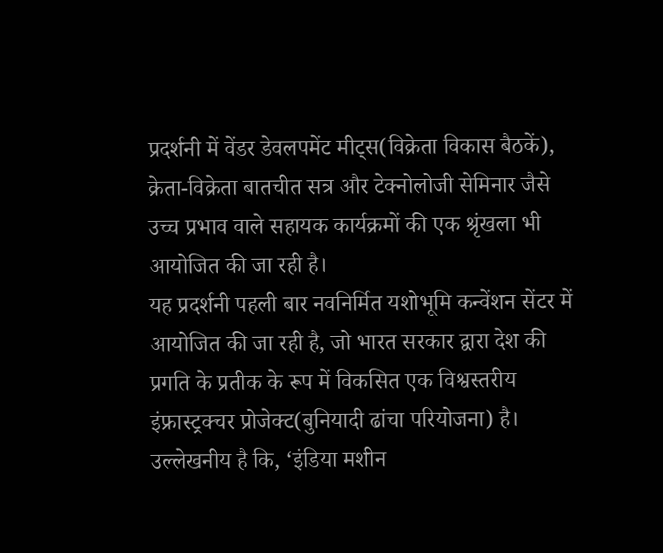प्रदर्शनी में वेंडर डेवलपमेंट मीट्स(विक्रेता विकास बैठकें), क्रेता-विक्रेता बातचीत सत्र और टेक्नोलोजी सेमिनार जैसे उच्च प्रभाव वाले सहायक कार्यक्रमों की एक श्रृंखला भी आयोजित की जा रही है।
यह प्रदर्शनी पहली बार नवनिर्मित यशोभूमि कन्वेंशन सेंटर में आयोजित की जा रही है, जो भारत सरकार द्वारा देश की प्रगति के प्रतीक के रूप में विकसित एक विश्वस्तरीय इंफ्रास्ट्रक्चर प्रोजेक्ट(बुनियादी ढांचा परियोजना) है।
उल्लेखनीय है कि, ‘इंडिया मशीन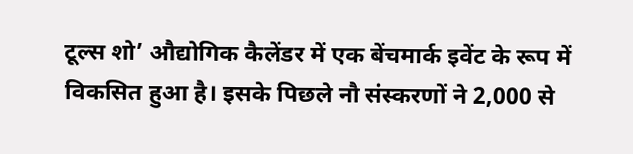टूल्स शो’ औद्योगिक कैलेंडर में एक बेंचमार्क इवेंट के रूप में विकसित हुआ है। इसके पिछले नौ संस्करणों ने 2,000 से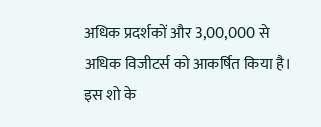अधिक प्रदर्शकों और 3,00,000 से अधिक विजीटर्स को आकर्षित किया है। इस शो के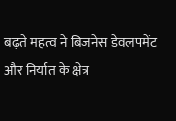बढ़ते महत्व ने बिजनेस डेवलपमेंट और निर्यात के क्षेत्र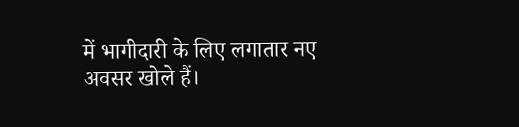में भागीदारी के लिए लगातार नए अवसर खोले हैं।